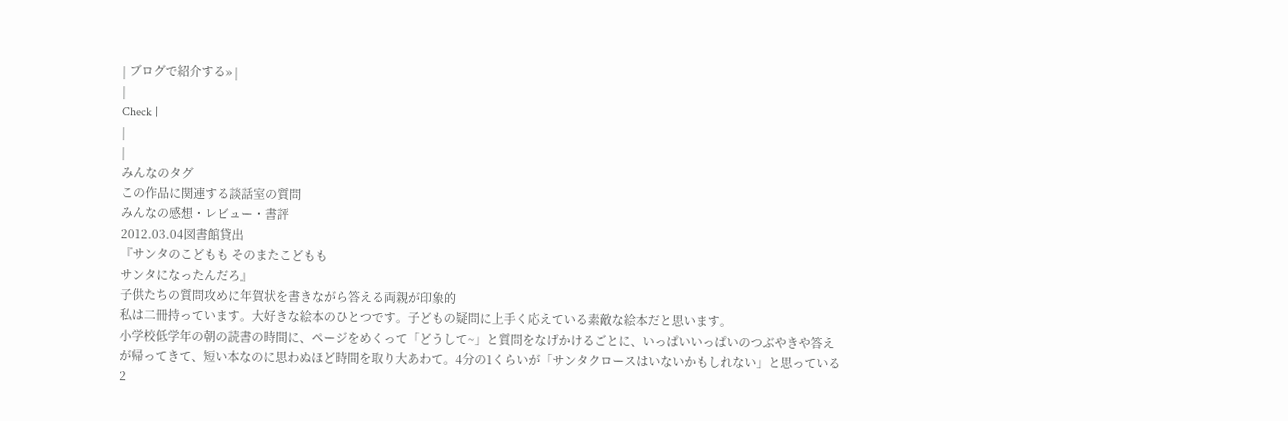| ブログで紹介する» |
|
Check |
|
|
みんなのタグ
この作品に関連する談話室の質問
みんなの感想・レビュー・書評
2012.03.04図書館貸出
『サンタのこどもも そのまたこどもも
サンタになったんだろ』
子供たちの質問攻めに年賀状を書きながら答える両親が印象的
私は二冊持っています。大好きな絵本のひとつです。子どもの疑問に上手く応えている素敵な絵本だと思います。
小学校低学年の朝の読書の時間に、ページをめくって「どうして~」と質問をなげかけるごとに、いっぱいいっぱいのつぶやきや答えが帰ってきて、短い本なのに思わぬほど時間を取り大あわて。4分の1くらいが「サンタクロースはいないかもしれない」と思っている2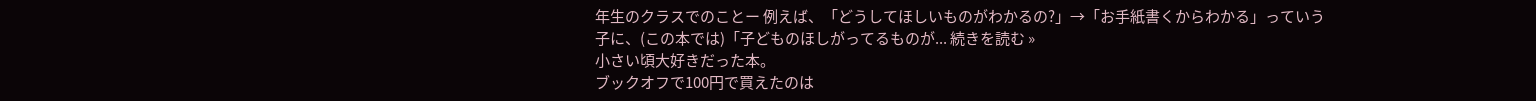年生のクラスでのことー 例えば、「どうしてほしいものがわかるの?」→「お手紙書くからわかる」っていう子に、(この本では)「子どものほしがってるものが... 続きを読む »
小さい頃大好きだった本。
ブックオフで100円で買えたのは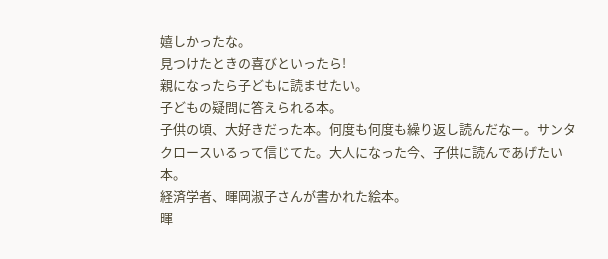嬉しかったな。
見つけたときの喜びといったら!
親になったら子どもに読ませたい。
子どもの疑問に答えられる本。
子供の頃、大好きだった本。何度も何度も繰り返し読んだなー。サンタクロースいるって信じてた。大人になった今、子供に読んであげたい本。
経済学者、暉岡淑子さんが書かれた絵本。
暉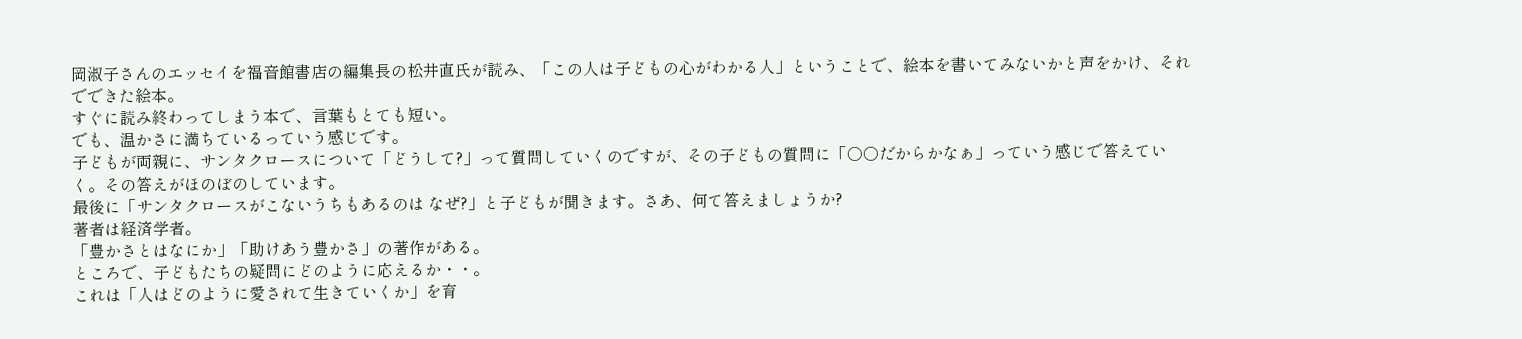岡淑子さんのエッセイを福音館書店の編集長の松井直氏が読み、「この人は子どもの心がわかる人」ということで、絵本を書いてみないかと声をかけ、それでできた絵本。
すぐに読み終わってしまう本で、言葉もとても短い。
でも、温かさに満ちているっていう感じです。
子どもが両親に、サンタクロースについて「どうして?」って質問していくのですが、その子どもの質問に「○○だからかなぁ」っていう感じで答えていく。その答えがほのぼのしています。
最後に「サンタクロースがこないうちもあるのは なぜ?」と子どもが聞きます。さあ、何て答えましょうか?
著者は経済学者。
「豊かさとはなにか」「助けあう豊かさ」の著作がある。
ところで、子どもたちの疑問にどのように応えるか・・。
これは「人はどのように愛されて生きていくか」を育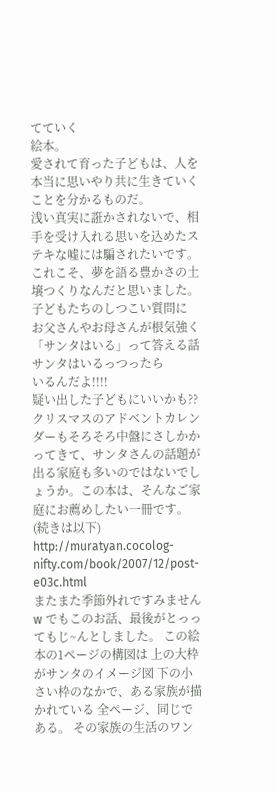てていく
絵本。
愛されて育った子どもは、人を本当に思いやり共に生きていくことを分かるものだ。
浅い真実に誑かされないで、相手を受け入れる思いを込めたステキな嘘には騙されたいです。
これこそ、夢を語る豊かさの土壌つくりなんだと思いました。
子どもたちのしつこい質問に
お父さんやお母さんが根気強く「サンタはいる」って答える話
サンタはいるっつったら
いるんだよ!!!!
疑い出した子どもにいいかも??
クリスマスのアドベントカレンダーもそろそろ中盤にさしかかってきて、サンタさんの話題が出る家庭も多いのではないでしょうか。この本は、そんなご家庭にお薦めしたい一冊です。
(続きは以下)
http://muratyan.cocolog-nifty.com/book/2007/12/post-e03c.html
またまた季節外れですみませんw でもこのお話、最後がとっってもじ~んとしました。 この絵本の1ページの構図は 上の大枠がサンタのイメージ図 下の小さい枠のなかで、ある家族が描かれている 全ページ、同じである。 その家族の生活のワン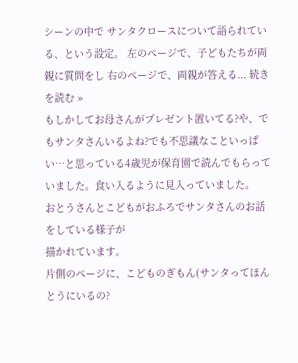シーンの中で サンタクロースについて語られている、という設定。 左のページで、子どもたちが両親に質問をし 右のページで、両親が答える... 続きを読む »
もしかしてお母さんがプレゼント置いてる?や、でもサンタさんいるよね?でも不思議なこといっぱい…と思っている4歳児が保育園で読んでもらっていました。食い入るように見入っていました。
おとうさんとこどもがおふろでサンタさんのお話をしている様子が
描かれています。
片側のページに、こどものぎもん(サンタってほんとうにいるの?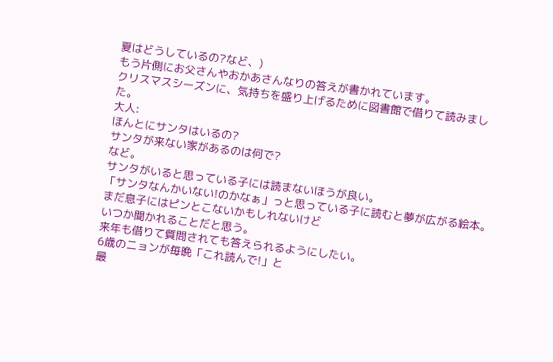夏はどうしているの?など、)
もう片側にお父さんやおかあさんなりの答えが書かれています。
クリスマスシーズンに、気持ちを盛り上げるために図書館で借りて読みました。
大人:
ほんとにサンタはいるの?
サンタが来ない家があるのは何で?
など。
サンタがいると思っている子には読まないほうが良い。
「サンタなんかいない!のかなぁ」っと思っている子に読むと夢が広がる絵本。
まだ息子にはピンとこないかもしれないけど
いつか聞かれることだと思う。
来年も借りて質問されても答えられるようにしたい。
6歳のニョンが毎晩「これ読んで!」と
最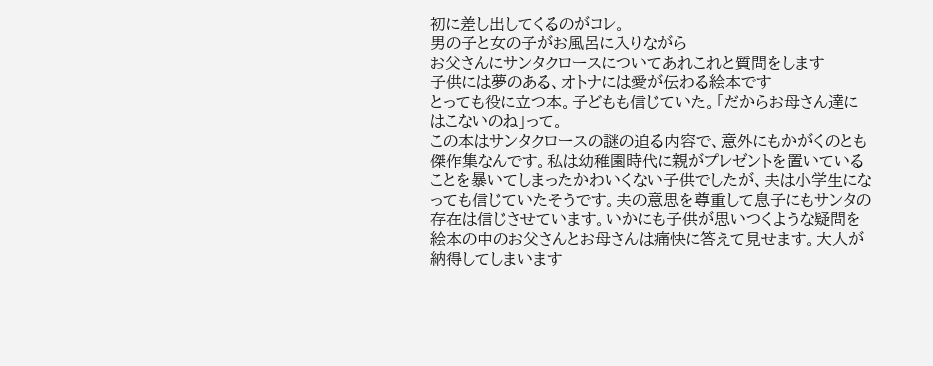初に差し出してくるのがコレ。
男の子と女の子がお風呂に入りながら
お父さんにサンタクロースについてあれこれと質問をします
子供には夢のある、オトナには愛が伝わる絵本です
とっても役に立つ本。子どもも信じていた。「だからお母さん達にはこないのね」って。
この本はサンタクロースの謎の迫る内容で、意外にもかがくのとも傑作集なんです。私は幼稚園時代に親がプレゼントを置いていることを暴いてしまったかわいくない子供でしたが、夫は小学生になっても信じていたそうです。夫の意思を尊重して息子にもサンタの存在は信じさせています。いかにも子供が思いつくような疑問を絵本の中のお父さんとお母さんは痛快に答えて見せます。大人が納得してしまいます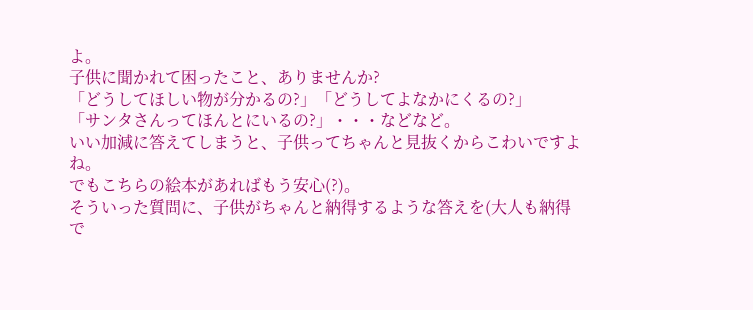よ。
子供に聞かれて困ったこと、ありませんか?
「どうしてほしい物が分かるの?」「どうしてよなかにくるの?」
「サンタさんってほんとにいるの?」・・・などなど。
いい加減に答えてしまうと、子供ってちゃんと見抜くからこわいですよね。
でもこちらの絵本があればもう安心(?)。
そういった質問に、子供がちゃんと納得するような答えを(大人も納得で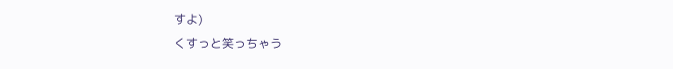すよ)
くすっと笑っちゃう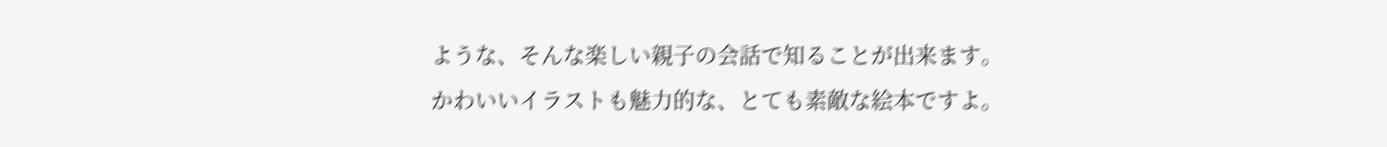ような、そんな楽しい親子の会話で知ることが出来ます。
かわいいイラストも魅力的な、とても素敵な絵本ですよ。